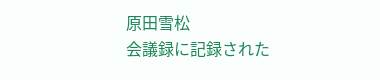原田雪松
会議録に記録された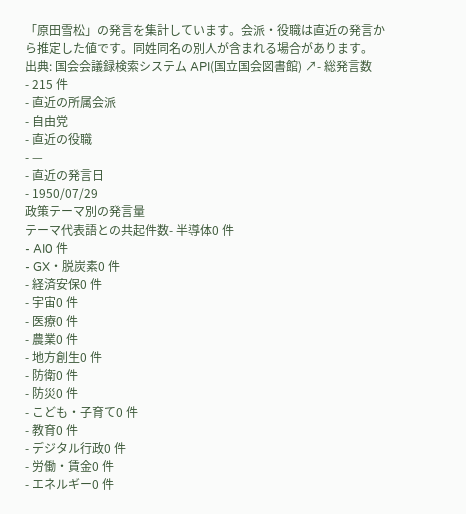「原田雪松」の発言を集計しています。会派・役職は直近の発言から推定した値です。同姓同名の別人が含まれる場合があります。
出典: 国会会議録検索システム API(国立国会図書館) ↗- 総発言数
- 215 件
- 直近の所属会派
- 自由党
- 直近の役職
- —
- 直近の発言日
- 1950/07/29
政策テーマ別の発言量
テーマ代表語との共起件数- 半導体0 件
- AI0 件
- GX・脱炭素0 件
- 経済安保0 件
- 宇宙0 件
- 医療0 件
- 農業0 件
- 地方創生0 件
- 防衛0 件
- 防災0 件
- こども・子育て0 件
- 教育0 件
- デジタル行政0 件
- 労働・賃金0 件
- エネルギー0 件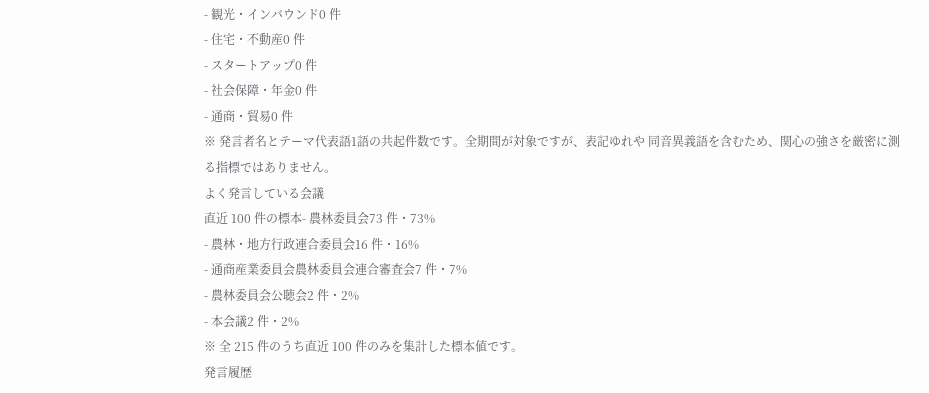- 観光・インバウンド0 件
- 住宅・不動産0 件
- スタートアップ0 件
- 社会保障・年金0 件
- 通商・貿易0 件
※ 発言者名とテーマ代表語1語の共起件数です。全期間が対象ですが、表記ゆれや 同音異義語を含むため、関心の強さを厳密に測る指標ではありません。
よく発言している会議
直近 100 件の標本- 農林委員会73 件・73%
- 農林・地方行政連合委員会16 件・16%
- 通商産業委員会農林委員会連合審査会7 件・7%
- 農林委員会公聴会2 件・2%
- 本会議2 件・2%
※ 全 215 件のうち直近 100 件のみを集計した標本値です。
発言履歴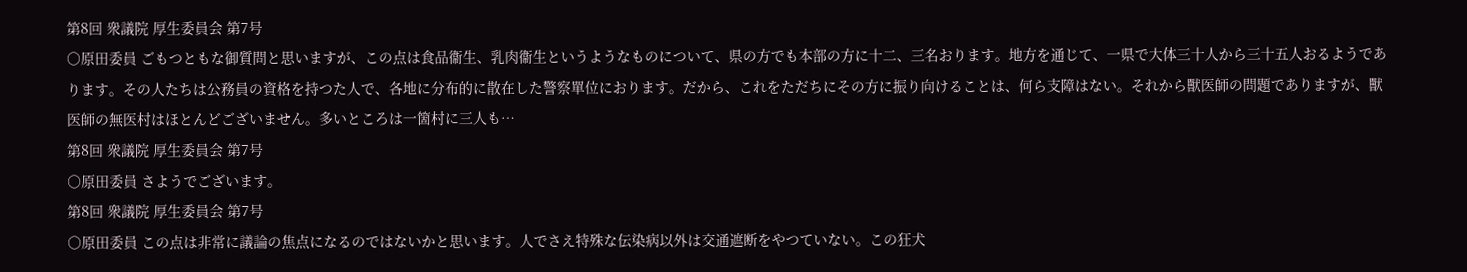第8回 衆議院 厚生委員会 第7号
○原田委員 ごもつともな御質問と思いますが、この点は食品衞生、乳肉衞生というようなものについて、県の方でも本部の方に十二、三名おります。地方を通じて、一県で大体三十人から三十五人おるようであります。その人たちは公務員の資格を持つた人で、各地に分布的に散在した警察單位におります。だから、これをただちにその方に振り向けることは、何ら支障はない。それから獸医師の問題でありますが、獸医師の無医村はほとんどございません。多いところは一箇村に三人も…
第8回 衆議院 厚生委員会 第7号
○原田委員 さようでございます。
第8回 衆議院 厚生委員会 第7号
○原田委員 この点は非常に議論の焦点になるのではないかと思います。人でさえ特殊な伝染病以外は交通遮断をやつていない。この狂犬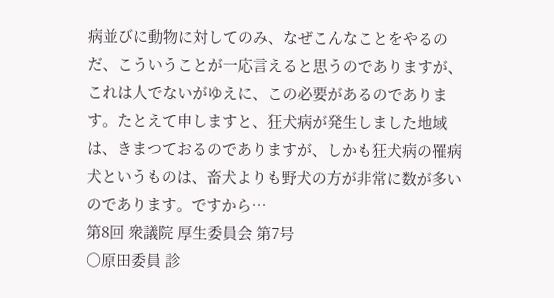病並びに動物に対してのみ、なぜこんなことをやるのだ、こういうことが一応言えると思うのでありますが、これは人でないがゆえに、この必要があるのであります。たとえて申しますと、狂犬病が発生しました地域は、きまつておるのでありますが、しかも狂犬病の罹病犬というものは、畜犬よりも野犬の方が非常に数が多いのであります。ですから…
第8回 衆議院 厚生委員会 第7号
○原田委員 診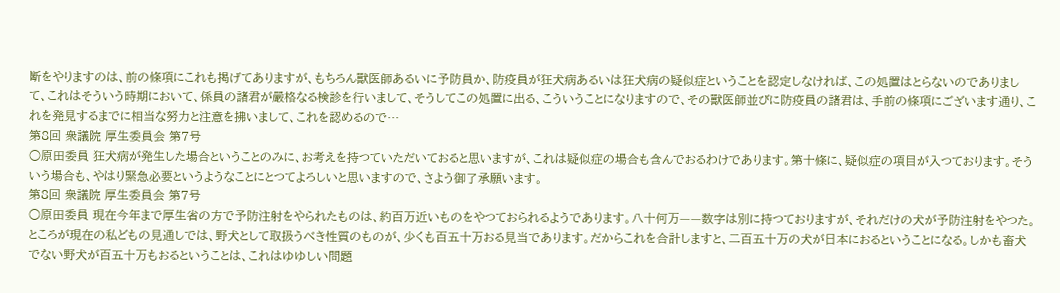断をやりますのは、前の條項にこれも掲げてありますが、もちろん獸医師あるいに予防員か、防疫員が狂犬病あるいは狂犬病の疑似症ということを認定しなければ、この処置はとらないのでありまして、これはそういう時期において、係員の諸君が嚴格なる検診を行いまして、そうしてこの処置に出る、こういうことになりますので、その獸医師並びに防疫員の諸君は、手前の條項にございます通り、これを発見するまでに相当な努力と注意を拂いまして、これを認めるので…
第8回 衆議院 厚生委員会 第7号
○原田委員 狂犬病が発生した場合ということのみに、お考えを持つていただいておると思いますが、これは疑似症の場合も含んでおるわけであります。第十條に、疑似症の項目が入つております。そういう場合も、やはり緊急必要というようなことにとつてよろしいと思いますので、さよう御了承願います。
第8回 衆議院 厚生委員会 第7号
○原田委員 現在今年まで厚生省の方で予防注射をやられたものは、約百万近いものをやつておられるようであります。八十何万——数字は別に持つておりますが、それだけの犬が予防注射をやつた。ところが現在の私どもの見通しでは、野犬として取扱うべき性質のものが、少くも百五十万おる見当であります。だからこれを合計しますと、二百五十万の犬が日本におるということになる。しかも畜犬でない野犬が百五十万もおるということは、これはゆゆしい問題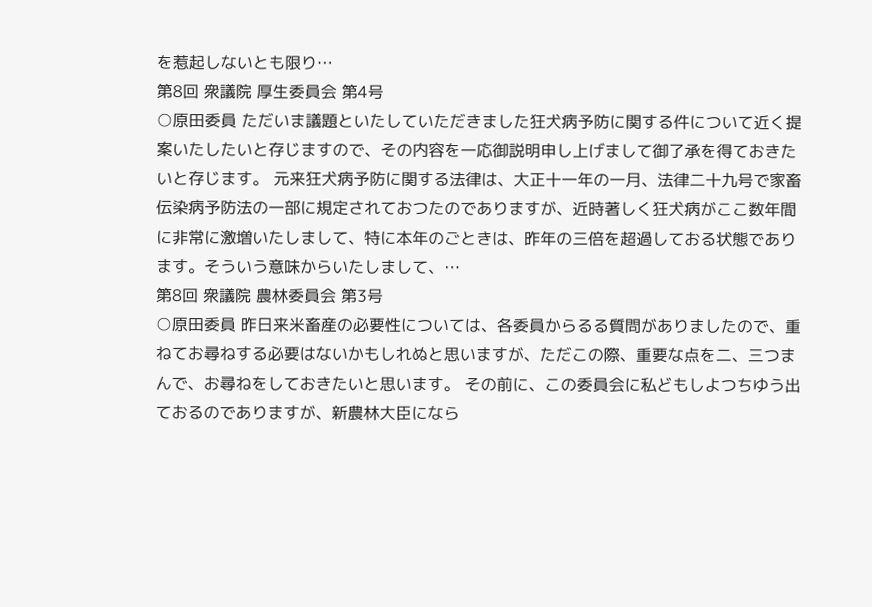を惹起しないとも限り…
第8回 衆議院 厚生委員会 第4号
○原田委員 ただいま議題といたしていただきました狂犬病予防に関する件について近く提案いたしたいと存じますので、その内容を一応御説明申し上げまして御了承を得ておきたいと存じます。 元来狂犬病予防に関する法律は、大正十一年の一月、法律二十九号で家畜伝染病予防法の一部に規定されておつたのでありますが、近時著しく狂犬病がここ数年間に非常に激増いたしまして、特に本年のごときは、昨年の三倍を超過しておる状態であります。そういう意味からいたしまして、…
第8回 衆議院 農林委員会 第3号
○原田委員 昨日来米畜産の必要性については、各委員からるる質問がありましたので、重ねてお尋ねする必要はないかもしれぬと思いますが、ただこの際、重要な点を二、三つまんで、お尋ねをしておきたいと思います。 その前に、この委員会に私どもしよつちゆう出ておるのでありますが、新農林大臣になら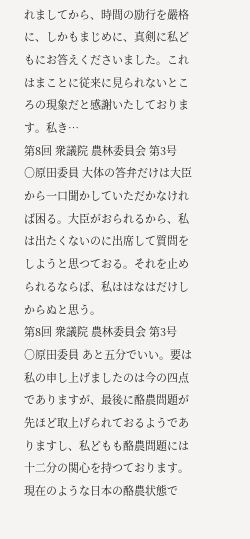れましてから、時間の励行を嚴格に、しかもまじめに、真剣に私どもにお答えくださいました。これはまことに従来に見られないところの現象だと感謝いたしております。私き…
第8回 衆議院 農林委員会 第3号
○原田委員 大体の答弁だけは大臣から一口聞かしていただかなければ困る。大臣がおられるから、私は出たくないのに出席して質問をしようと思つておる。それを止められるならば、私ははなはだけしからぬと思う。
第8回 衆議院 農林委員会 第3号
○原田委員 あと五分でいい。要は私の申し上げましたのは今の四点でありますが、最後に酪農問題が先ほど取上げられておるようでありますし、私どもも酪農問題には十二分の関心を持つております。現在のような日本の酪農状態で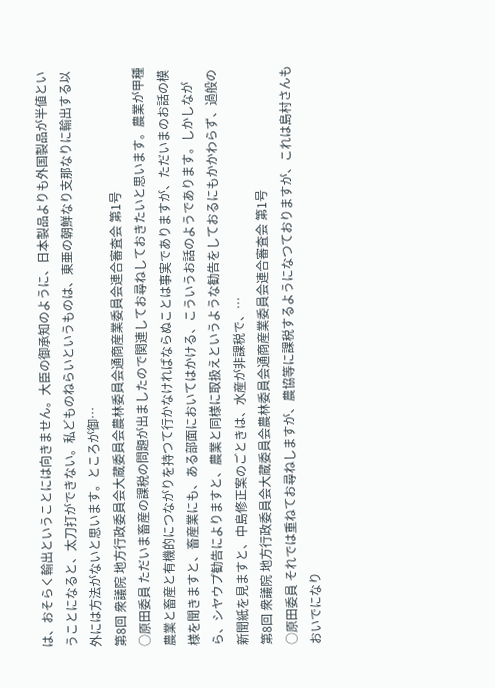は、おそらく輸出ということには向きません。大臣の御承知のように、日本製品よりも外国製品が半値ということになると、太刀打ができない。私どものねらいというものは、東亜の朝鮮なり支那なりに輸出する以外には方法がないと思います。ところが御…
第8回 衆議院 地方行政委員会大蔵委員会農林委員会通商産業委員会連合審査会 第1号
○原田委員 ただいま畜産の課税の問題が出ましたので関連してお尋ねしておきたいと思います。農業が甲種農業と畜産と有機的につながりを持つて行かなければならぬことは事実でありますが、ただいまのお話の模様を聞きますと、畜産業にも、ある部面においてはかける、こういうお話のようであります。しかしながら、シヤウプ勧告によりますと、農業と同様に取扱えというような勧告をしておるにもかかわらず、過般の新聞紙を見ますと、中島修正案のごときは、水産が非課税で、…
第8回 衆議院 地方行政委員会大蔵委員会農林委員会通商産業委員会連合審査会 第1号
○原田委員 それでは重ねてお尋ねしますが、農協等に課税するようになつておりますが、これは島村さんもおいでになり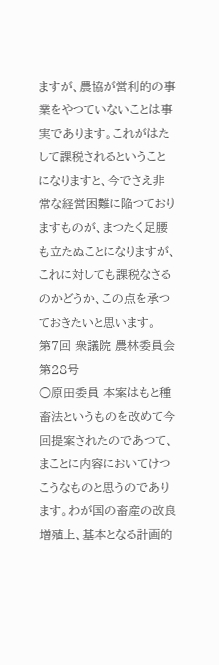ますが、農協が営利的の事業をやつていないことは事実であります。これがはたして課税されるということになりますと、今でさえ非常な経営困難に陥つておりますものが、まつたく足腰も立たぬことになりますが、これに対しても課税なさるのかどうか、この点を承つておきたいと思います。
第7回 衆議院 農林委員会 第28号
○原田委員 本案はもと種畜法というものを改めて今回提案されたのであつて、まことに内容においてけつこうなものと思うのであります。わが国の畜産の改良増殖上、基本となる計画的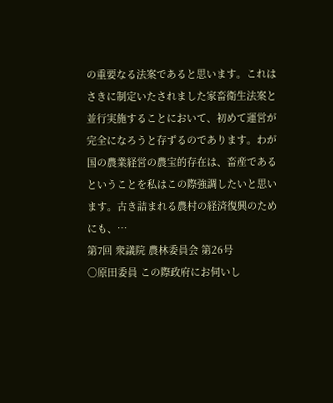の重要なる法案であると思います。これはさきに制定いたされました家畜衛生法案と並行実施することにおいて、初めて運営が完全になろうと存ずるのであります。わが国の農業経営の農宝的存在は、畜産であるということを私はこの際強調したいと思います。古き詰まれる農村の経済復興のためにも、…
第7回 衆議院 農林委員会 第26号
○原田委員 この際政府にお伺いし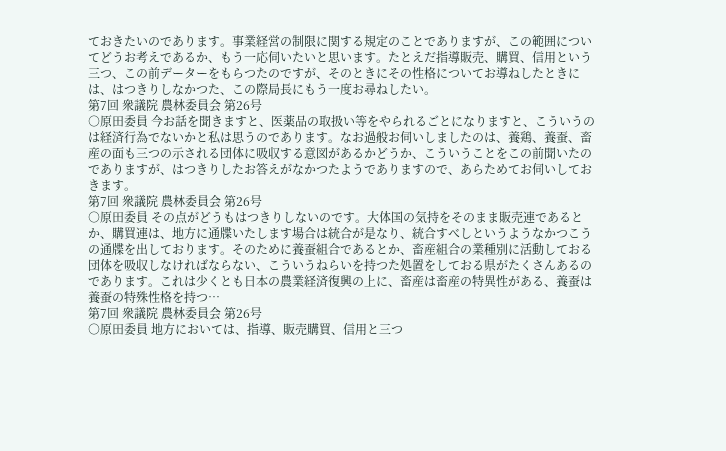ておきたいのであります。事業経営の制限に関する規定のことでありますが、この範囲についてどうお考えであるか、もう一応伺いたいと思います。たとえだ指導販売、購買、信用という三つ、この前データーをもらつたのですが、そのときにその性格についてお導ねしたときには、はつきりしなかつた、この際局長にもう一度お尋ねしたい。
第7回 衆議院 農林委員会 第26号
○原田委員 今お話を聞きますと、医薬品の取扱い等をやられるごとになりますと、こういうのは経済行為でないかと私は思うのであります。なお過般お伺いしましたのは、養鶏、養蚕、畜産の面も三つの示される団体に吸収する意図があるかどうか、こういうことをこの前聞いたのでありますが、はつきりしたお答えがなかつたようでありますので、あらためてお伺いしておきます。
第7回 衆議院 農林委員会 第26号
○原田委員 その点がどうもはつきりしないのです。大体国の気持をそのまま販売連であるとか、購買連は、地方に通牒いたします場合は統合が是なり、統合すべしというようなかつこうの通牒を出しております。そのために養蚕組合であるとか、畜産組合の業種別に活動しておる団体を吸収しなければならない、こういうねらいを持つた処置をしておる県がたくさんあるのであります。これは少くとも日本の農業経済復興の上に、畜産は畜産の特異性がある、養蚕は養蚕の特殊性格を持つ…
第7回 衆議院 農林委員会 第26号
○原田委員 地方においては、指導、販売購買、信用と三つ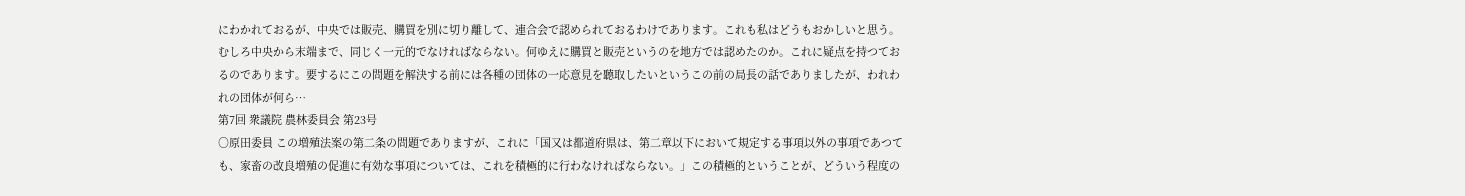にわかれておるが、中央では販売、購買を別に切り離して、連合会で認められておるわけであります。これも私はどうもおかしいと思う。むしろ中央から末端まで、同じく一元的でなければならない。何ゆえに購買と販売というのを地方では認めたのか。これに疑点を持つておるのであります。要するにこの問題を解決する前には各種の団体の一応意見を聽取したいというこの前の局長の話でありましたが、われわれの団体が何ら…
第7回 衆議院 農林委員会 第23号
○原田委員 この増殖法案の第二条の問題でありますが、これに「国又は都道府県は、第二章以下において規定する事項以外の事項であつても、家畜の改良増殖の促進に有効な事項については、これを積極的に行わなければならない。」この積極的ということが、どういう程度の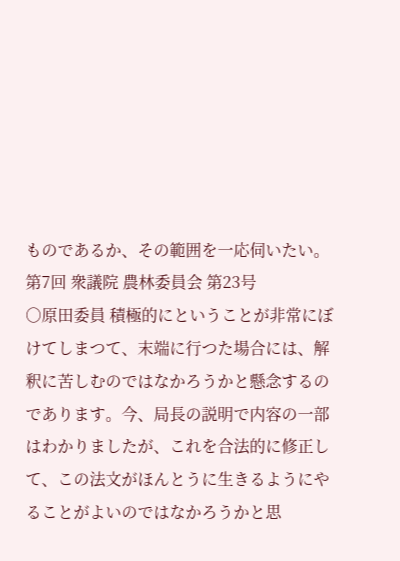ものであるか、その範囲を一応伺いたい。
第7回 衆議院 農林委員会 第23号
○原田委員 積極的にということが非常にぼけてしまつて、末端に行つた場合には、解釈に苦しむのではなかろうかと懸念するのであります。今、局長の説明で内容の一部はわかりましたが、これを合法的に修正して、この法文がほんとうに生きるようにやることがよいのではなかろうかと思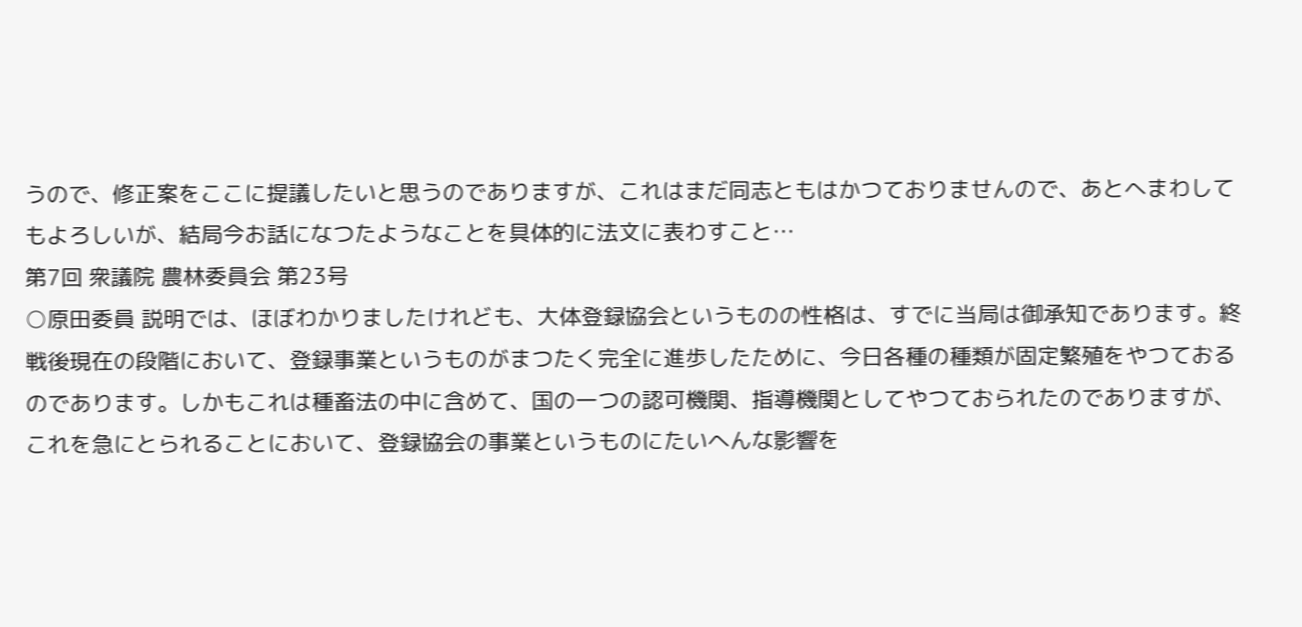うので、修正案をここに提議したいと思うのでありますが、これはまだ同志ともはかつておりませんので、あとへまわしてもよろしいが、結局今お話になつたようなことを具体的に法文に表わすこと…
第7回 衆議院 農林委員会 第23号
○原田委員 説明では、ほぼわかりましたけれども、大体登録協会というものの性格は、すでに当局は御承知であります。終戦後現在の段階において、登録事業というものがまつたく完全に進歩したために、今日各種の種類が固定繁殖をやつておるのであります。しかもこれは種畜法の中に含めて、国の一つの認可機関、指導機関としてやつておられたのでありますが、これを急にとられることにおいて、登録協会の事業というものにたいへんな影響を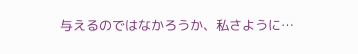与えるのではなかろうか、私さように…